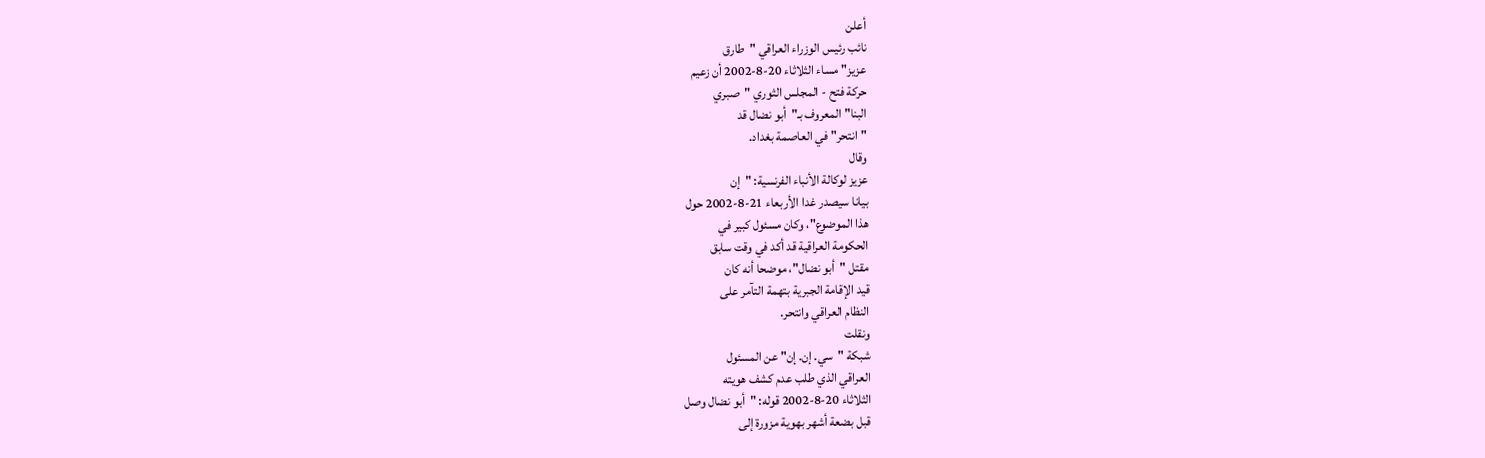أعلن
نائب رئيس الوزراء العراقي "طارق
عزيز" مساء الثلاثاء 20-8-2002 أن زعيم
حركة فتح - المجلس الثوري "صبري
البنا" المعروف بـ"أبو نضال قد
"انتحر" في العاصمة بغداد.
وقال
عزيز لوكالة الأنباء الفرنسية: "إن
بيانا سيصدر غدا الأربعاء 21-8-2002 حول
هذا الموضوع"، وكان مسئول كبير في
الحكومة العراقية قد أكد في وقت سابق
مقتل "أبو نضال"، موضحا أنه كان
قيد الإقامة الجبرية بتهمة التآمر على
النظام العراقي وانتحر.
ونقلت
شبكة "سي. إن. إن" عن المسئول
العراقي الذي طلب عدم كشف هويته
الثلاثاء 20-8-2002 قوله: "أبو نضال وصل
قبل بضعة أشهر بهوية مزورة إلى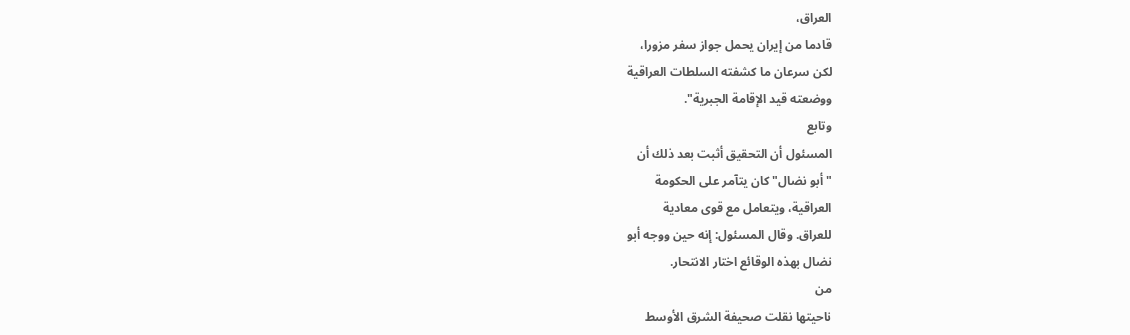العراق،
قادما من إيران يحمل جواز سفر مزورا،
لكن سرعان ما كشفته السلطات العراقية
ووضعته قيد الإقامة الجبرية".
وتابع
المسئول أن التحقيق أثبت بعد ذلك أن
"أبو نضال" كان يتآمر على الحكومة
العراقية، ويتعامل مع قوى معادية
للعراق. وقال المسئول: إنه حين ووجه أبو
نضال بهذه الوقائع اختار الانتحار.
من
ناحيتها نقلت صحيفة الشرق الأوسط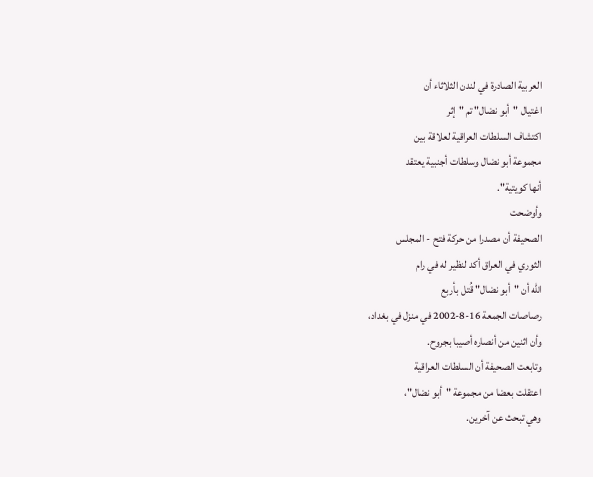العربية الصادرة في لندن الثلاثاء أن
اغتيال "أبو نضال" تم "إثر
اكتشاف السلطات العراقية لعلاقة بين
مجموعة أبو نضال وسلطات أجنبية يعتقد
أنها كويتية".
وأوضحت
الصحيفة أن مصدرا من حركة فتح - المجلس
الثوري في العراق أكد لنظير له في رام
الله أن "أبو نضال" قُتل بأربع
رصاصات الجمعة 16-8-2002 في منزل في بغداد،
وأن اثنين من أنصاره أصيبا بجروح.
وتابعت الصحيفة أن السلطات العراقية
اعتقلت بعضا من مجموعة "أبو نضال"،
وهي تبحث عن آخرين.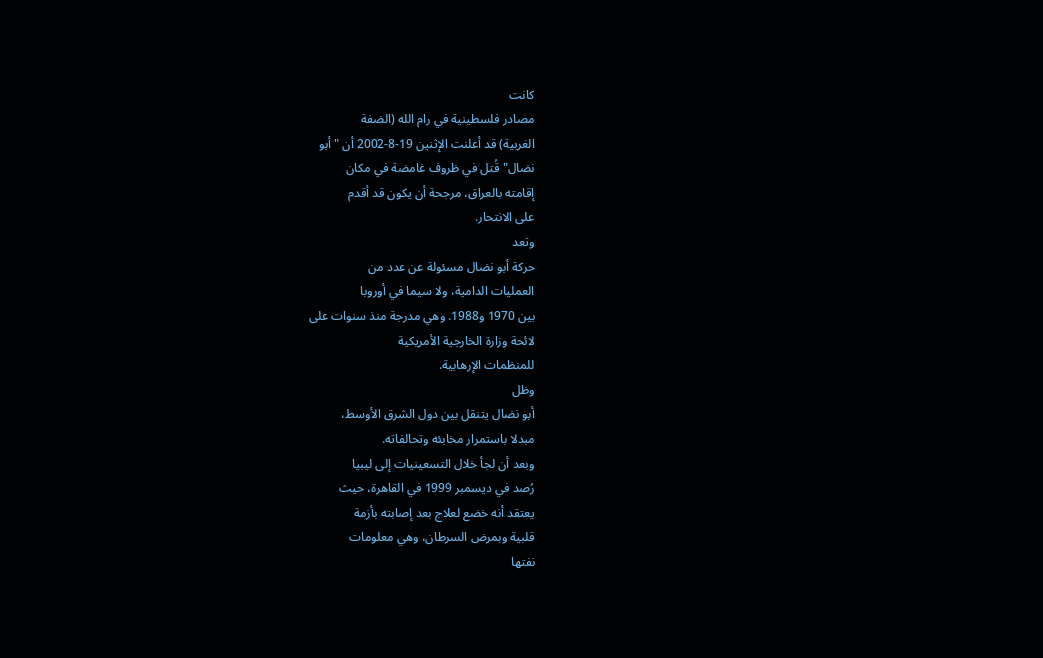كانت
مصادر فلسطينية في رام الله (الضفة
الغربية) قد أعلنت الإثنين 19-8-2002 أن "أبو
نضال" قُتل في ظروف غامضة في مكان
إقامته بالعراق، مرجحة أن يكون قد أقدم
على الانتحار.
وتعد
حركة أبو نضال مسئولة عن عدد من
العمليات الدامية، ولا سيما في أوروبا
بين 1970 و1988. وهي مدرجة منذ سنوات على
لائحة وزارة الخارجية الأمريكية
للمنظمات الإرهابية.
وظل
أبو نضال يتنقل بين دول الشرق الأوسط،
مبدلا باستمرار مخابئه وتحالفاته.
وبعد أن لجأ خلال التسعينيات إلى ليبيا
رُصد في ديسمبر 1999 في القاهرة، حيث
يعتقد أنه خضع لعلاج بعد إصابته بأزمة
قلبية وبمرض السرطان، وهي معلومات
نفتها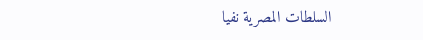السلطات المصرية نفيا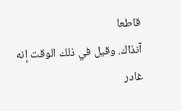قاطعا
آنذاك. وقيل في ذلك الوقت إنه غادر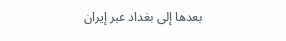بعدها إلى بغداد عبر إيران